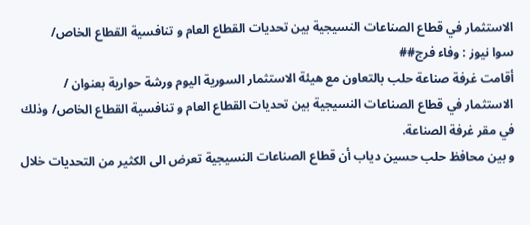الاستثمار في قطاع الصناعات النسيجية بين تحديات القطاع العام و تنافسية القطاع الخاص/
سوا نيوز : وفاء فرج##
أقامت غرفة صناعة حلب بالتعاون مع هيئة الاستثمار السورية اليوم ورشة حوارية بعنوان / الاستثمار في قطاع الصناعات النسيجية بين تحديات القطاع العام و تنافسية القطاع الخاص/ وذلك في مقر غرفة الصناعة.
و بين محافظ حلب حسين دياب أن قطاع الصناعات النسيجية تعرض الى الكثير من التحديات خلال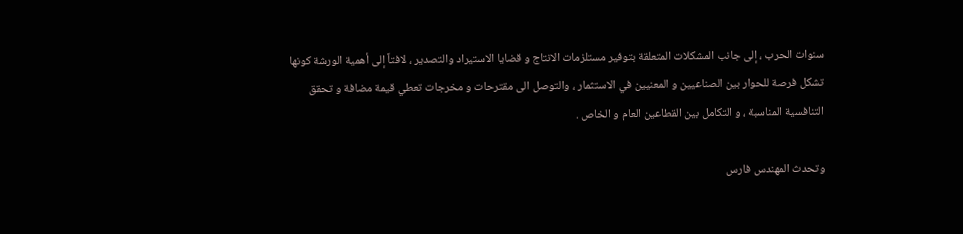سنوات الحرب ، إلى جانب المشكلات المتعلقة بتوفير مستلزمات الانتاج و قضايا الاستيراد والتصدير ، لافتاً إلى أهمية الورشة كونها تشكل فرصة للحوار بين الصناعيين و المعنيين في الاستثمار ، والتوصل الى مقترحات و مخرجات تعطي قيمة مضافة و تحقق التنافسية المناسبة ، و التكامل بين القطاعين العام و الخاص .

وتحدث المهندس فارس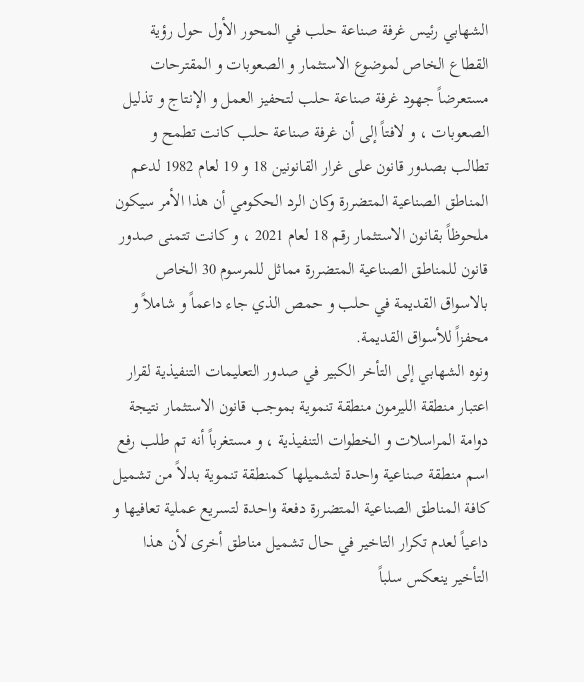الشهابي رئيس غرفة صناعة حلب في المحور الأول حول رؤية القطاع الخاص لموضوع الاستثمار و الصعوبات و المقترحات مستعرضاً جهود غرفة صناعة حلب لتحفيز العمل و الإنتاج و تذليل الصعوبات ، و لافتاً إلى أن غرفة صناعة حلب كانت تطمح و تطالب بصدور قانون على غرار القانونين 18 و 19 لعام 1982 لدعم المناطق الصناعية المتضررة وكان الرد الحكومي أن هذا الأمر سيكون ملحوظاً بقانون الاستثمار رقم 18 لعام 2021 ، و كانت تتمنى صدور قانون للمناطق الصناعية المتضررة مماثل للمرسوم 30 الخاص بالاسواق القديمة في حلب و حمص الذي جاء داعماً و شاملاً و محفزاً للأسواق القديمة.
ونوه الشهابي إلى التأخر الكبير في صدور التعليمات التنفيذية لقرار اعتبار منطقة الليرمون منطقة تنموية بموجب قانون الاستثمار نتيجة دوامة المراسلات و الخطوات التنفيذية ، و مستغرباً أنه تم طلب رفع اسم منطقة صناعية واحدة لتشميلها كمنطقة تنموية بدلاً من تشميل كافة المناطق الصناعية المتضررة دفعة واحدة لتسريع عملية تعافيها و داعياً لعدم تكرار التاخير في حال تشميل مناطق أخرى لأن هذا التأخير ينعكس سلباً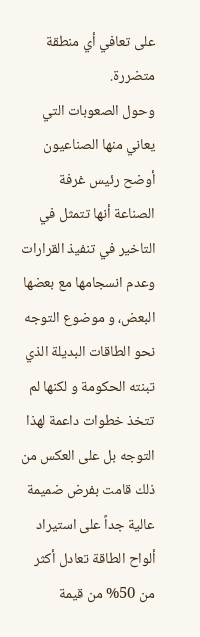على تعافي أي منطقة متضررة.
وحول الصعوبات التي يعاني منها الصناعيون أوضح رئيس غرفة الصناعة أنها تتمثل في التاخير في تنفيذ القرارات وعدم انسجامها مع بعضها البعض، و موضوع التوجه نحو الطاقات البديلة الذي تبنته الحكومة و لكنها لم تتخذ خطوات داعمة لهذا التوجه بل على العكس من ذلك قامت بفرض ضميمة عالية جداً على استيراد ألواح الطاقة تعادل أكثر من 50% من قيمة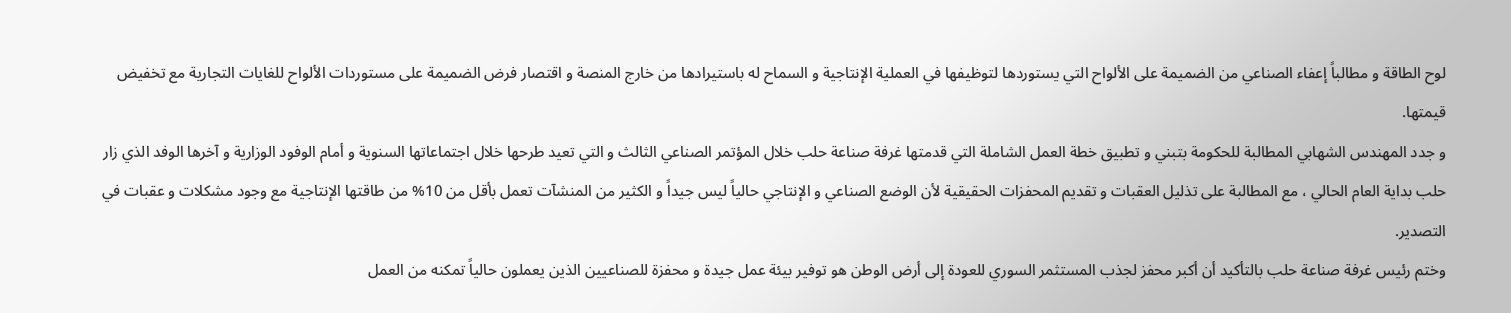لوح الطاقة و مطالباً إعفاء الصناعي من الضميمة على الألواح التي يستوردها لتوظيفها في العملية الإنتاجية و السماح له باستيرادها من خارج المنصة و اقتصار فرض الضميمة على مستوردات الألواح للغايات التجارية مع تخفيض قيمتها.
و جدد المهندس الشهابي المطالبة للحكومة بتبني و تطبيق خطة العمل الشاملة التي قدمتها غرفة صناعة حلب خلال المؤتمر الصناعي الثالث و التي تعيد طرحها خلال اجتماعاتها السنوية و أمام الوفود الوزارية و آخرها الوفد الذي زار حلب بداية العام الحالي ، مع المطالبة على تذليل العقبات و تقديم المحفزات الحقيقية لأن الوضع الصناعي و الإنتاجي حالياً ليس جيداً و الكثير من المنشآت تعمل بأقل من 10% من طاقتها الإنتاجية مع وجود مشكلات و عقبات في التصدير.
وختم رئيس غرفة صناعة حلب بالتأكيد أن أكبر محفز لجذب المستثمر السوري للعودة إلى أرض الوطن هو توفير بيئة عمل جيدة و محفزة للصناعيين الذين يعملون حالياً تمكنه من العمل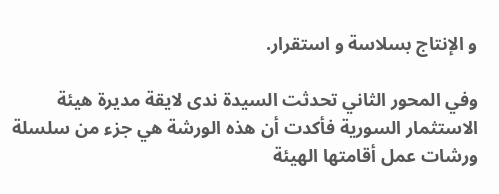و الإنتاج بسلاسة و استقرار.

وفي المحور الثاني تحدثت السيدة ندى لايقة مديرة هيئة الاستثمار السورية فأكدت أن هذه الورشة هي جزء من سلسلة ورشات عمل أقامتها الهيئة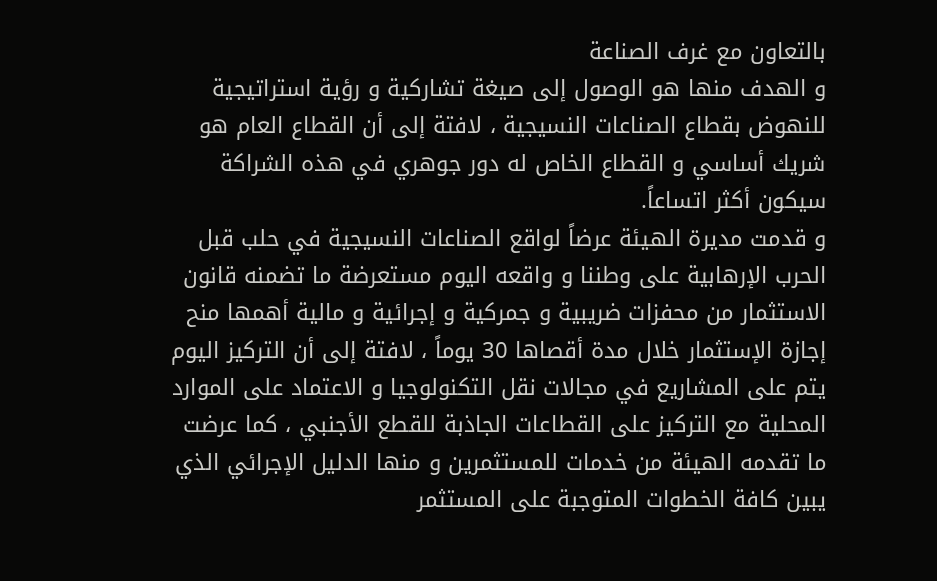بالتعاون مع غرف الصناعة
و الهدف منها هو الوصول إلى صيغة تشاركية و رؤية استراتيجية للنهوض بقطاع الصناعات النسيجية ، لافتة إلى أن القطاع العام هو شريك أساسي و القطاع الخاص له دور جوهري في هذه الشراكة سيكون أكثر اتساعاً.
و قدمت مديرة الهيئة عرضاً لواقع الصناعات النسيجية في حلب قبل الحرب الإرهابية على وطننا و واقعه اليوم مستعرضة ما تضمنه قانون الاستثمار من محفزات ضريبية و جمركية و إجرائية و مالية أهمها منح إجازة الإستثمار خلال مدة أقصاها 30 يوماً ، لافتة إلى أن التركيز اليوم يتم على المشاريع في مجالات نقل التكنولوجيا و الاعتماد على الموارد المحلية مع التركيز على القطاعات الجاذبة للقطع الأجنبي ، كما عرضت ما تقدمه الهيئة من خدمات للمستثمرين و منها الدليل الإجرائي الذي يبين كافة الخطوات المتوجبة على المستثمر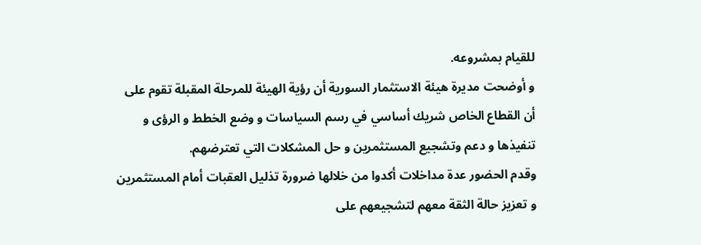للقيام بمشروعه.
و أوضحت مديرة هيئة الاستثمار السورية أن رؤية الهيئة للمرحلة المقبلة تقوم على أن القطاع الخاص شريك أساسي في رسم السياسات و وضع الخطط و الرؤى و تنفيذها و دعم وتشجيع المستثمرين و حل المشكلات التي تعترضهم.
وقدم الحضور عدة مداخلات أكدوا من خلالها ضرورة تذليل العقبات أمام المستثمرين و تعزيز حالة الثقة معهم لتشجيعهم على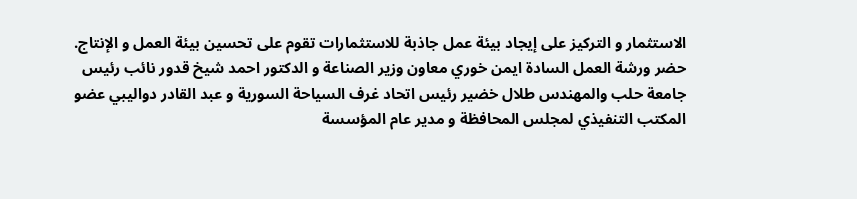الاستثمار و التركيز على إيجاد بيئة عمل جاذبة للاستثمارات تقوم على تحسين بيئة العمل و الإنتاج.
حضر ورشة العمل السادة ايمن خوري معاون وزير الصناعة و الدكتور احمد شيخ قدور نائب رئيس جامعة حلب والمهندس طلال خضير رئيس اتحاد غرف السياحة السورية و عبد القادر دواليبي عضو المكتب التنفيذي لمجلس المحافظة و مدير عام المؤسسة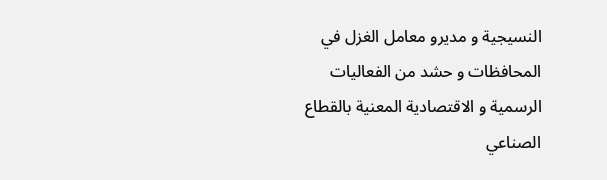النسيجية و مديرو معامل الغزل في المحافظات و حشد من الفعاليات الرسمية و الاقتصادية المعنية بالقطاع الصناعي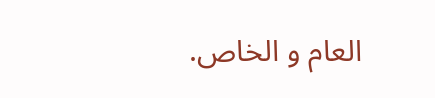العام و الخاص.